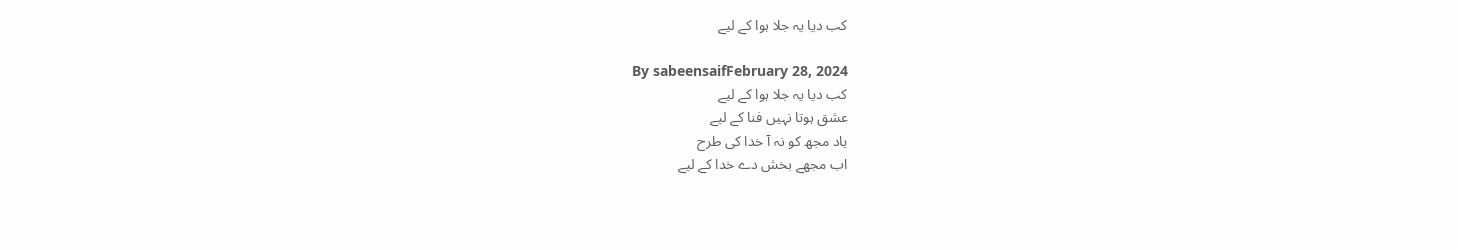کب دیا یہ جلا ہوا کے لیے

By sabeensaifFebruary 28, 2024
کب دیا یہ جلا ہوا کے لیے
عشق ہوتا نہیں فنا کے لیے
یاد مجھ کو نہ آ خدا کی طرح
اب مجھے بخش دے خدا کے لیے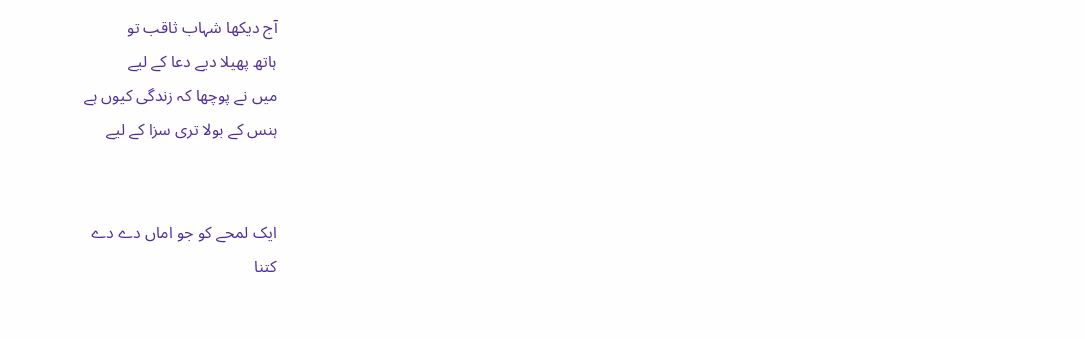آج دیکھا شہاب ثاقب تو
ہاتھ پھیلا دیے دعا کے لیے
میں نے پوچھا کہ زندگی کیوں ہے
ہنس کے بولا تری سزا کے لیے


ایک لمحے کو جو اماں دے دے
کتنا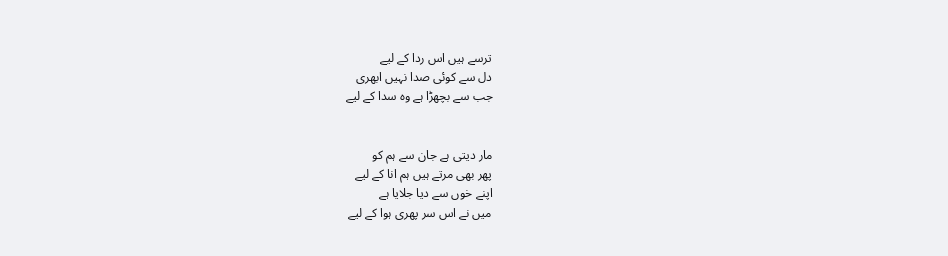ترسے ہیں اس ردا کے لیے
دل سے کوئی صدا نہیں ابھری
جب سے بچھڑا ہے وہ سدا کے لیے


مار دیتی ہے جان سے ہم کو
پھر بھی مرتے ہیں ہم انا کے لیے
اپنے خوں سے دیا جلایا ہے
میں نے اس سر پھری ہوا کے لیے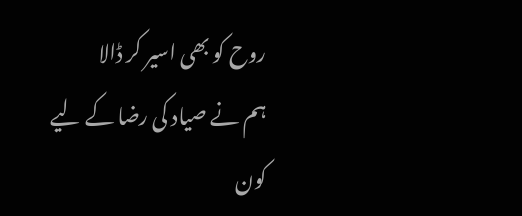روح کو بھی اسیر کر ڈالا
ہم نے صیاد کی رضا کے لیے
کون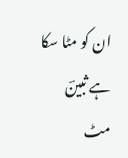ان کو مٹا سکا ہے ثبینؔ
مٹ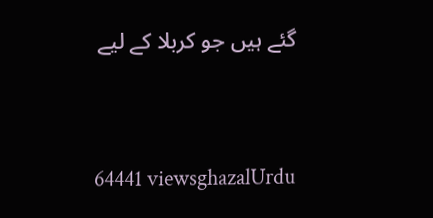گئے ہیں جو کربلا کے لیے


64441 viewsghazalUrdu